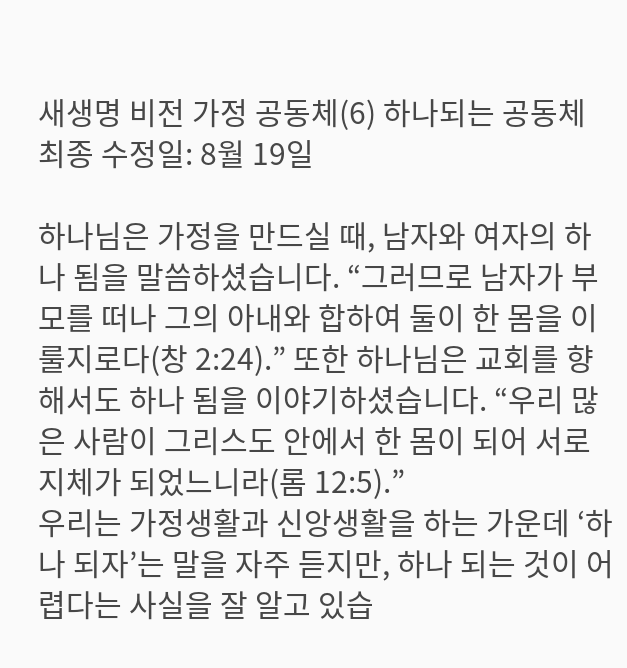새생명 비전 가정 공동체(6) 하나되는 공동체
최종 수정일: 8월 19일

하나님은 가정을 만드실 때, 남자와 여자의 하나 됨을 말씀하셨습니다. “그러므로 남자가 부모를 떠나 그의 아내와 합하여 둘이 한 몸을 이룰지로다(창 2:24).” 또한 하나님은 교회를 향해서도 하나 됨을 이야기하셨습니다. “우리 많은 사람이 그리스도 안에서 한 몸이 되어 서로 지체가 되었느니라(롬 12:5).”
우리는 가정생활과 신앙생활을 하는 가운데 ‘하나 되자’는 말을 자주 듣지만, 하나 되는 것이 어렵다는 사실을 잘 알고 있습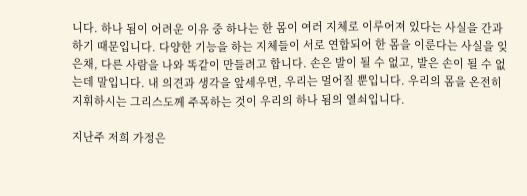니다. 하나 됨이 어려운 이유 중 하나는 한 몸이 여러 지체로 이루어져 있다는 사실을 간과하기 때문입니다. 다양한 기능을 하는 지체들이 서로 연합되어 한 몸을 이룬다는 사실을 잊은채, 다른 사람을 나와 똑같이 만들려고 합니다. 손은 발이 될 수 없고, 발은 손이 될 수 없는데 말입니다. 내 의견과 생각을 앞세우면, 우리는 멀어질 뿐입니다. 우리의 몸을 온전히 지휘하시는 그리스도께 주목하는 것이 우리의 하나 됨의 열쇠입니다.

지난주 저희 가정은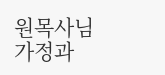원목사님 가정과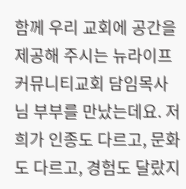함께 우리 교회에 공간을 제공해 주시는 뉴라이프커뮤니티교회 담임목사님 부부를 만났는데요. 저희가 인종도 다르고, 문화도 다르고, 경험도 달랐지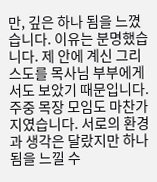만, 깊은 하나 됨을 느꼈습니다. 이유는 분명했습니다. 제 안에 계신 그리스도를 목사님 부부에게서도 보았기 때문입니다. 주중 목장 모임도 마찬가지였습니다. 서로의 환경과 생각은 달랐지만 하나 됨을 느낄 수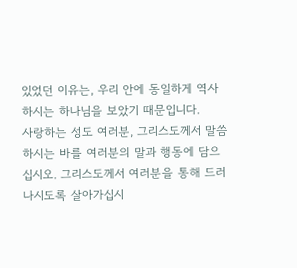있었던 이유는, 우리 안에 동일하게 역사하시는 하나님을 보았기 때문입니다.
사랑하는 성도 여러분, 그리스도께서 말씀하시는 바를 여러분의 말과 행동에 담으십시오. 그리스도께서 여러분을 통해 드러나시도록 살아가십시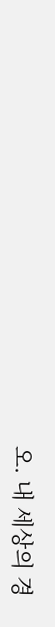오. 내 세상의 경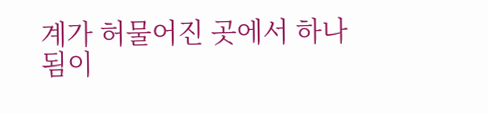계가 허물어진 곳에서 하나 됨이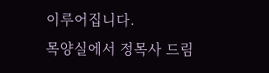이루어집니다.
목양실에서 정목사 드림